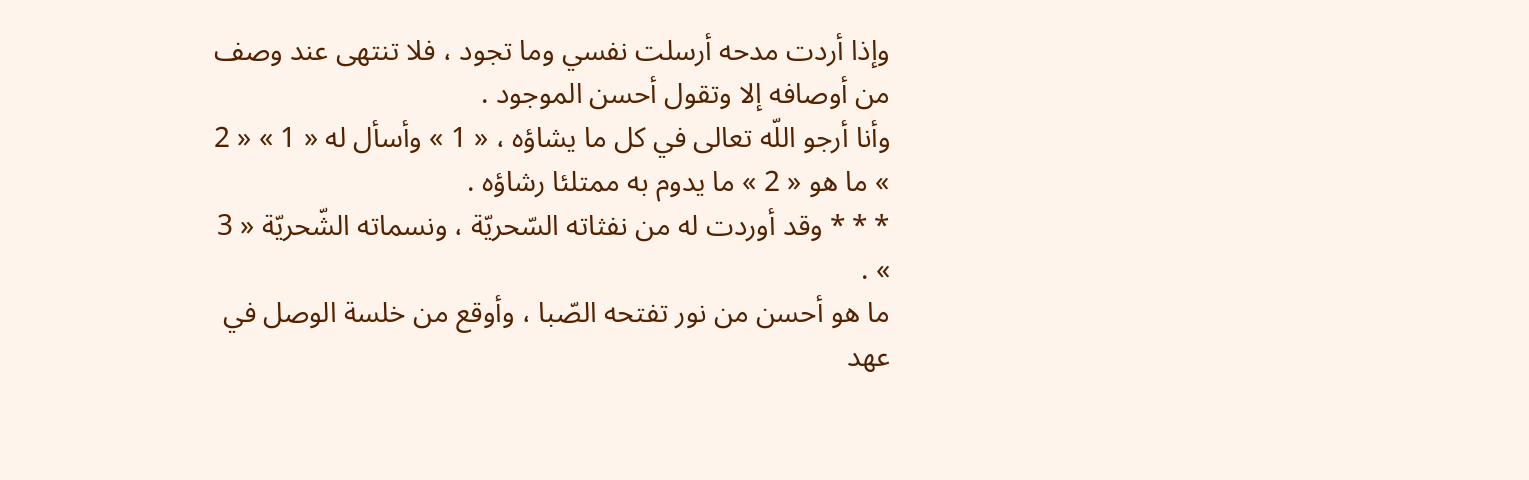وإذا أردت مدحه أرسلت نفسي وما تجود ، فلا تنتهى عند وصف من أوصافه إلا وتقول أحسن الموجود .
وأنا أرجو اللّه تعالى في كل ما يشاؤه ، « 1 » وأسأل له « 1 » « 2 » ما هو « 2 » ما يدوم به ممتلئا رشاؤه .
* * * وقد أوردت له من نفثاته السّحريّة ، ونسماته الشّحريّة « 3 » .
ما هو أحسن من نور تفتحه الصّبا ، وأوقع من خلسة الوصل في عهد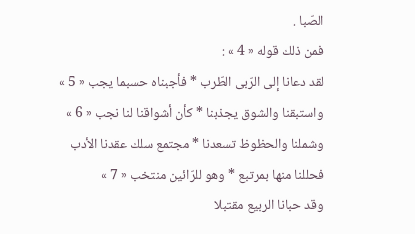الصّبا .
فمن ذلك قوله « 4 » :
لقد دعانا إلى الرّبى الطّرب * فأجبناه حسبما يجب « 5 »
واستبقنا والشوق يجذبنا * كأن أشواقنا لنا نجب « 6 »
وشملنا والحظوظ تسعدنا * مجتمع سلك عقدنا الأدب
فحللنا منها بمرتبع * وهو للرّائين منتخب « 7 »
وقد حبانا الربيع مقتبلا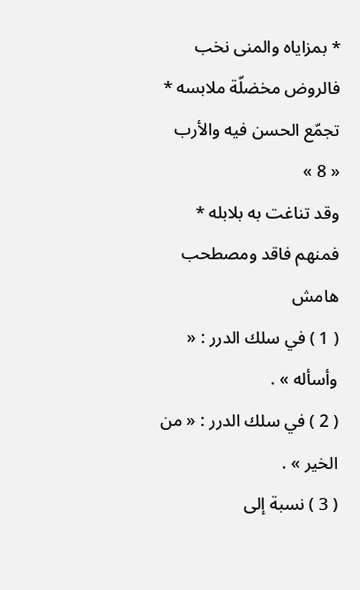* بمزاياه والمنى نخب
فالروض مخضلّة ملابسه * تجمّع الحسن فيه والأرب « 8 »
وقد تناغت به بلابله * فمنهم فاقد ومصطحب
هامش
( 1 ) في سلك الدرر : « وأسأله » .
( 2 ) في سلك الدرر : « من الخير » .
( 3 ) نسبة إلى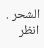الشحر . انظر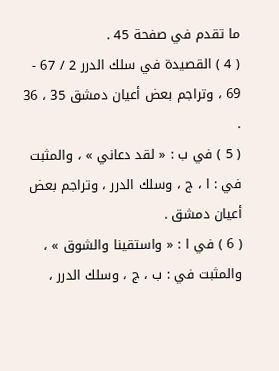ما تقدم في صفحة 45 .
( 4 ) القصيدة في سلك الدرر 2 / 67 - 69 ، وتراجم بعض أعيان دمشق 35 ، 36 .
( 5 ) في ب : « لقد دعاني » ، والمثبت في : ا ، ج ، وسلك الدرر ، وتراجم بعض أعيان دمشق .
( 6 ) في ا : « واستقينا والشوق » ، والمثبت في : ب ، ج ، وسلك الدرر ،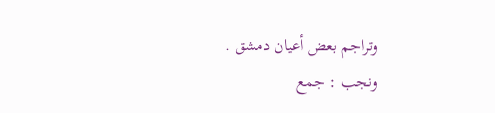وتراجم بعض أعيان دمشق .
ونجب : جمع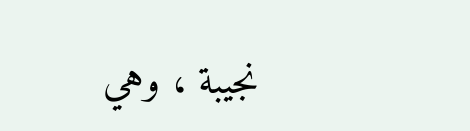نجيبة ، وهي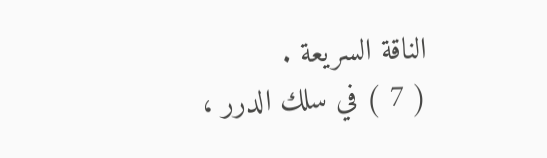الناقة السريعة .
( 7 ) في سلك الدرر ،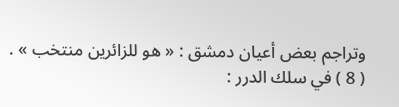وتراجم بعض أعيان دمشق : « هو للزائرين منتخب » .
( 8 ) في سلك الدرر :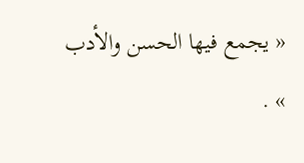« يجمع فيها الحسن والأدب » .